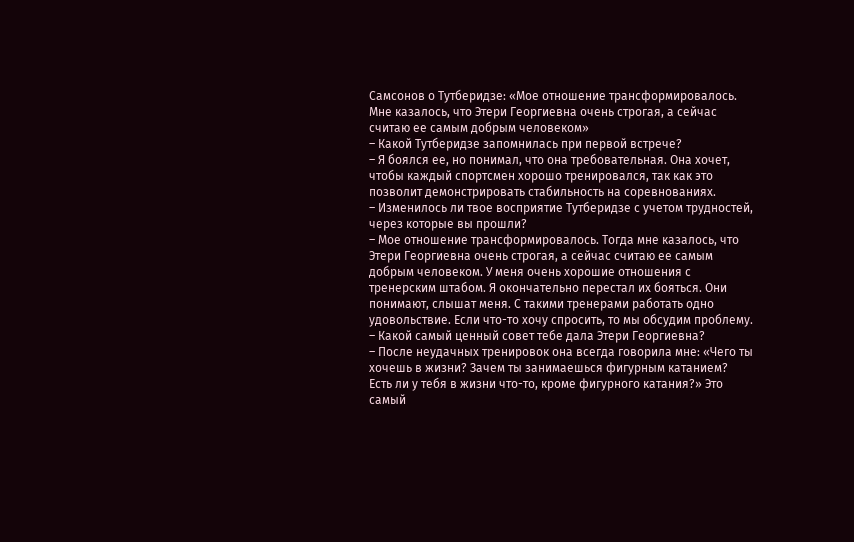Самсонов о Тутберидзе: «Мое отношение трансформировалось. Мне казалось, что Этери Георгиевна очень строгая, а сейчас считаю ее самым добрым человеком»
– Какой Тутберидзе запомнилась при первой встрече?
– Я боялся ее, но понимал, что она требовательная. Она хочет, чтобы каждый спортсмен хорошо тренировался, так как это позволит демонстрировать стабильность на соревнованиях.
– Изменилось ли твое восприятие Тутберидзе с учетом трудностей, через которые вы прошли?
– Мое отношение трансформировалось. Тогда мне казалось, что Этери Георгиевна очень строгая, а сейчас считаю ее самым добрым человеком. У меня очень хорошие отношения с тренерским штабом. Я окончательно перестал их бояться. Они понимают, слышат меня. С такими тренерами работать одно удовольствие. Если что-то хочу спросить, то мы обсудим проблему.
– Какой самый ценный совет тебе дала Этери Георгиевна?
– После неудачных тренировок она всегда говорила мне: «Чего ты хочешь в жизни? Зачем ты занимаешься фигурным катанием? Есть ли у тебя в жизни что-то, кроме фигурного катания?» Это самый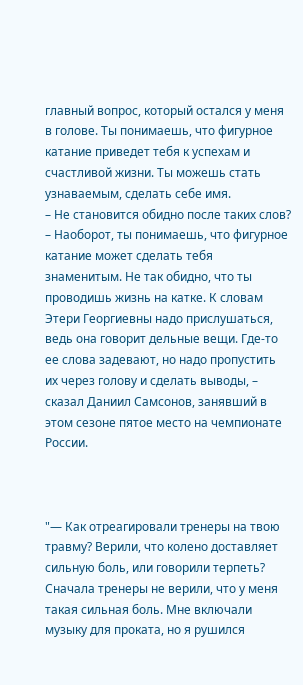главный вопрос, который остался у меня в голове. Ты понимаешь, что фигурное катание приведет тебя к успехам и счастливой жизни. Ты можешь стать узнаваемым, сделать себе имя.
– Не становится обидно после таких слов?
– Наоборот, ты понимаешь, что фигурное катание может сделать тебя знаменитым. Не так обидно, что ты проводишь жизнь на катке. К словам Этери Георгиевны надо прислушаться, ведь она говорит дельные вещи. Где-то ее слова задевают, но надо пропустить их через голову и сделать выводы, – сказал Даниил Самсонов, занявший в этом сезоне пятое место на чемпионате России.



"— Как отреагировали тренеры на твою травму? Верили, что колено доставляет сильную боль, или говорили терпеть?
Сначала тренеры не верили, что у меня такая сильная боль. Мне включали музыку для проката, но я рушился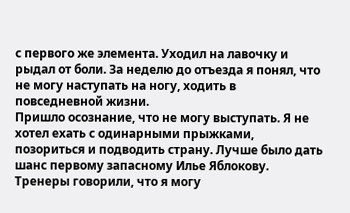с первого же элемента. Уходил на лавочку и рыдал от боли. За неделю до отъезда я понял, что не могу наступать на ногу, ходить в повседневной жизни.
Пришло осознание, что не могу выступать. Я не хотел ехать с одинарными прыжками, позориться и подводить страну. Лучше было дать шанс первому запасному Илье Яблокову. Тренеры говорили, что я могу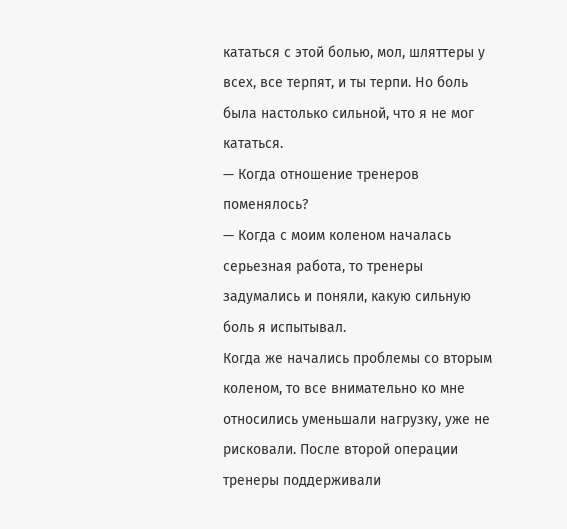кататься с этой болью, мол, шляттеры у всех, все терпят, и ты терпи. Но боль была настолько сильной, что я не мог кататься.
— Когда отношение тренеров поменялось?
— Когда с моим коленом началась серьезная работа, то тренеры задумались и поняли, какую сильную боль я испытывал.
Когда же начались проблемы со вторым коленом, то все внимательно ко мне относились уменьшали нагрузку, уже не рисковали. После второй операции тренеры поддерживали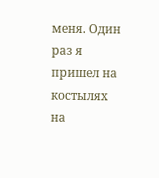меня. Один раз я пришел на костылях на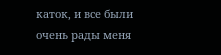каток, и все были очень рады меня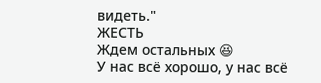видеть."
ЖЕСТЬ
Ждем остальных 😆
У нас всё хорошо, у нас всё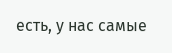есть, у нас самые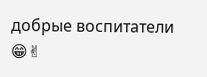добрые воспитатели 😁✌